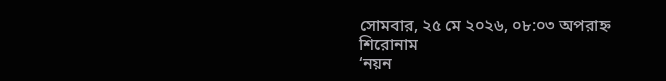সোমবার, ২৫ মে ২০২৬, ০৮:০৩ অপরাহ্ন
শিরোনাম
‘নয়ন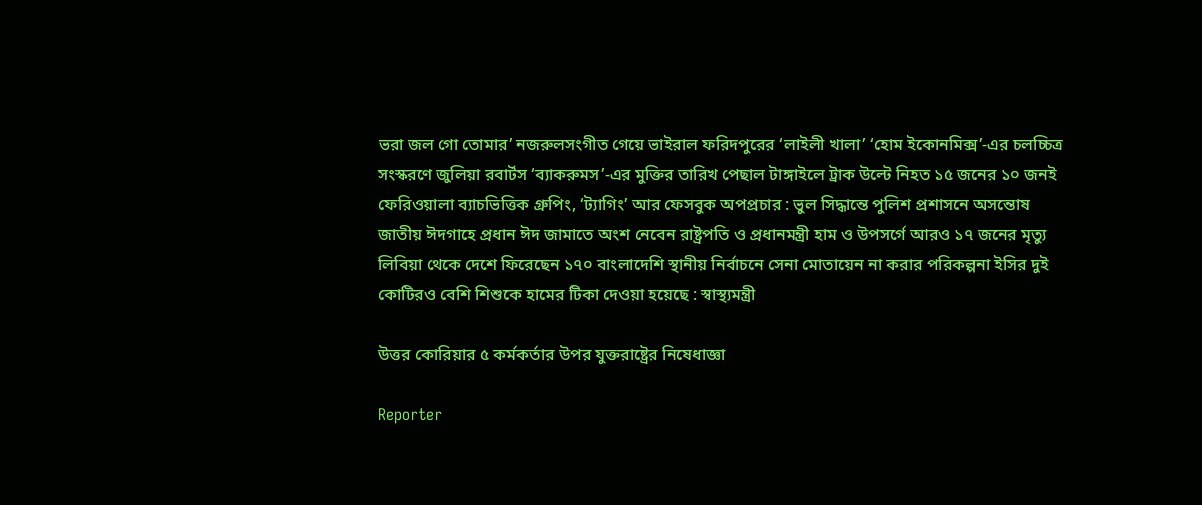ভরা জল গো তোমার’ নজরুলসংগীত গেয়ে ভাইরাল ফরিদপুরের ‘লাইলী খালা’ ‘হোম ইকোনমিক্স’-এর চলচ্চিত্র সংস্করণে জুলিয়া রবার্টস ‘ব্যাকরুমস’-এর মুক্তির তারিখ পেছাল টাঙ্গাইলে ট্রাক উল্টে নিহত ১৫ জনের ১০ জনই ফেরিওয়ালা ব্যাচভিত্তিক গ্রুপিং, ‘ট্যাগিং’ আর ফেসবুক অপপ্রচার : ভুল সিদ্ধান্তে পুলিশ প্রশাসনে অসন্তোষ জাতীয় ঈদগাহে প্রধান ঈদ জামাতে অংশ নেবেন রাষ্ট্রপতি ও প্রধানমন্ত্রী হাম ও উপসর্গে আরও ১৭ জনের মৃত্যু লিবিয়া থেকে দেশে ফিরেছেন ১৭০ বাংলাদেশি স্থানীয় নির্বাচনে সেনা মোতায়েন না করার পরিকল্পনা ইসির দুই কোটিরও বেশি শিশুকে হামের টিকা দেওয়া হয়েছে : স্বাস্থ্যমন্ত্রী

উত্তর কোরিয়ার ৫ কর্মকর্তার উপর যুক্তরাষ্ট্রের নিষেধাজ্ঞা

Reporter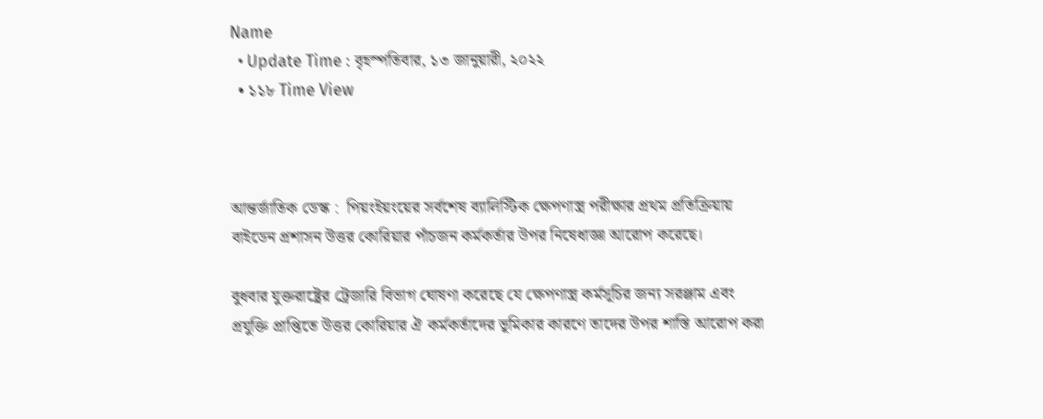Name
  • Update Time : বৃহস্পতিবার, ১৩ জানুয়ারী, ২০২২
  • ১১৮ Time View



আন্তর্জাতিক ডেস্ক :  পিয়ংইয়ংয়ের সর্বশেষ ব্যালিস্টিক ক্ষেপণাস্ত্র পরীক্ষার প্রথম প্রতিক্রিয়ায় বাইডেন প্রশাসন উত্তর কোরিয়ার পাঁচজন কর্মকর্তার উপর নিষেধাজ্ঞা আরোপ করেছে।

বুধবার যুক্তরাষ্ট্রের ট্রেজারি বিভাগ ঘোষণা করেছে যে ক্ষেপণাস্ত্র কর্মসূচির জন্য সরঞ্জাম এবং প্রযুক্তি প্রাপ্তিতে উত্তর কোরিয়ার ঐ কর্মকর্তাদের ভূমিকার কারণে তাদের উপর শাস্তি আরোপ করা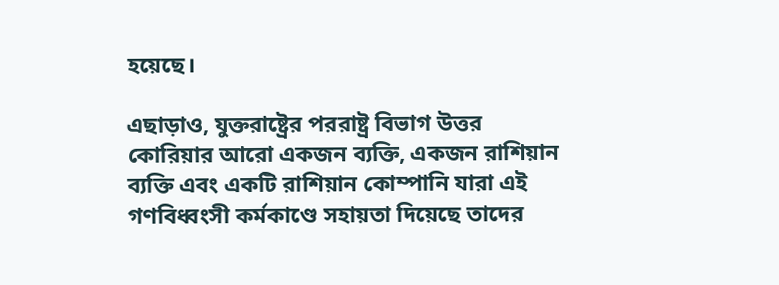হয়েছে।

এছাড়াও, যুক্তরাষ্ট্রের পররাষ্ট্র বিভাগ উত্তর কোরিয়ার আরো একজন ব্যক্তি, একজন রাশিয়ান ব্যক্তি এবং একটি রাশিয়ান কোম্পানি যারা এই গণবিধ্বংসী কর্মকাণ্ডে সহায়তা দিয়েছে তাদের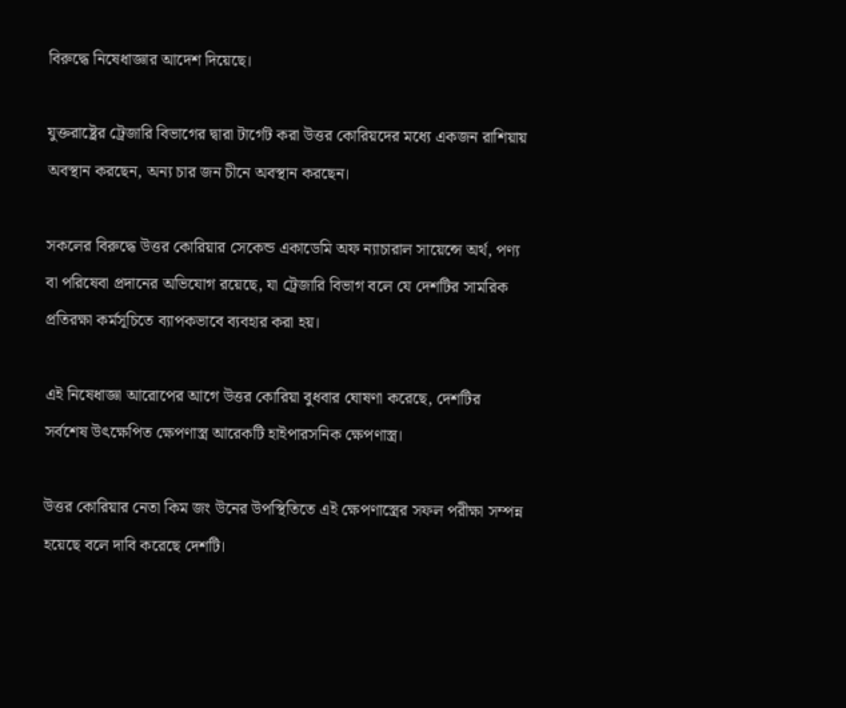বিরুদ্ধে নিষেধাজ্ঞার আদেশ দিয়েছে।

যুক্তরাষ্ট্রের ট্রেজারি বিভাগের দ্বারা টার্গেট করা উত্তর কোরিয়দের মধ্যে একজন রাশিয়ায় অবস্থান করছেন, অন্য চার জন চীনে অবস্থান করছেন।

সকলের বিরুদ্ধে উত্তর কোরিয়ার সেকেন্ড একাডেমি অফ ন্যাচারাল সায়েন্সে অর্থ, পণ্য বা পরিষেবা প্রদানের অভিযোগ রয়েছে, যা ট্রেজারি বিভাগ বলে যে দেশটির সামরিক প্রতিরক্ষা কর্মসূচিতে ব্যাপকভাবে ব্যবহার করা হয়।

এই নিষেধাজ্ঞা আরোপের আগে উত্তর কোরিয়া বুধবার ঘোষণা করেছে, দেশটির সর্বশেষ উৎক্ষেপিত ক্ষেপণাস্ত্র আরেকটি হাইপারসনিক ক্ষেপণাস্ত্র।

উত্তর কোরিয়ার নেতা কিম জং উনের উপস্থিতিতে এই ক্ষেপণাস্ত্রের সফল পরীক্ষা সম্পন্ন হয়েছে বলে দাবি করেছে দেশটি।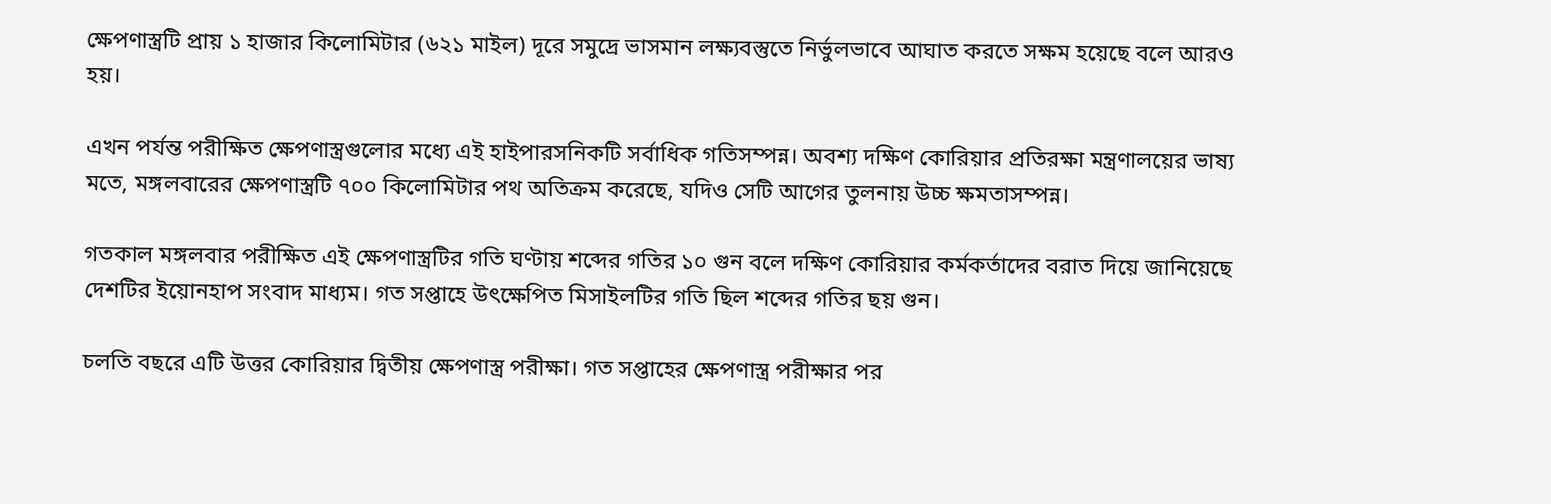ক্ষেপণাস্ত্রটি প্রায় ১ হাজার কিলোমিটার (৬২১ মাইল) দূরে সমুদ্রে ভাসমান লক্ষ্যবস্তুতে নির্ভুলভাবে আঘাত করতে সক্ষম হয়েছে বলে আরও হয়।

এখন পর্যন্ত পরীক্ষিত ক্ষেপণাস্ত্রগুলোর মধ্যে এই হাইপারসনিকটি সর্বাধিক গতিসম্পন্ন। অবশ্য দক্ষিণ কোরিয়ার প্রতিরক্ষা মন্ত্রণালয়ের ভাষ্য মতে, মঙ্গলবারের ক্ষেপণাস্ত্রটি ৭০০ কিলোমিটার পথ অতিক্রম করেছে, যদিও সেটি আগের তুলনায় উচ্চ ক্ষমতাসম্পন্ন।

গতকাল মঙ্গলবার পরীক্ষিত এই ক্ষেপণাস্ত্রটির গতি ঘণ্টায় শব্দের গতির ১০ গুন বলে দক্ষিণ কোরিয়ার কর্মকর্তাদের বরাত দিয়ে জানিয়েছে দেশটির ইয়োনহাপ সংবাদ মাধ্যম। গত সপ্তাহে উৎক্ষেপিত মিসাইলটির গতি ছিল শব্দের গতির ছয় গুন।

চলতি বছরে এটি উত্তর কোরিয়ার দ্বিতীয় ক্ষেপণাস্ত্র পরীক্ষা। গত সপ্তাহের ক্ষেপণাস্ত্র পরীক্ষার পর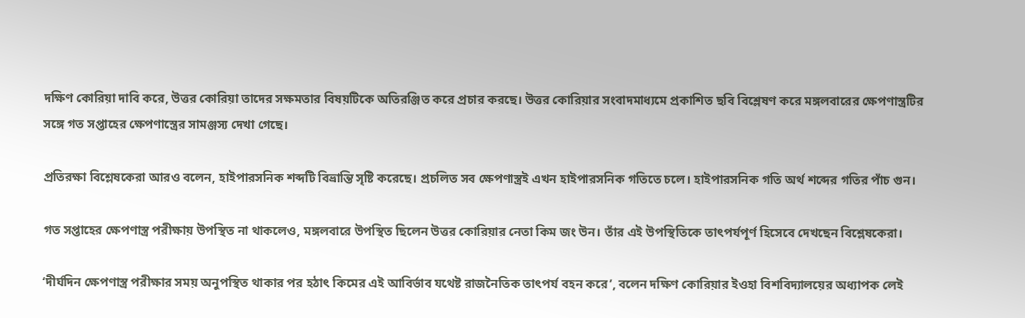দক্ষিণ কোরিয়া দাবি করে, উত্তর কোরিয়া তাদের সক্ষমতার বিষয়টিকে অতিরঞ্জিত করে প্রচার করছে। উত্তর কোরিয়ার সংবাদমাধ্যমে প্রকাশিত ছবি বিশ্লেষণ করে মঙ্গলবারের ক্ষেপণাস্ত্রটির সঙ্গে গত সপ্তাহের ক্ষেপণাস্ত্রের সামঞ্জস্য দেখা গেছে।

প্রতিরক্ষা বিশ্লেষকেরা আরও বলেন, হাইপারসনিক শব্দটি বিভ্রান্তি সৃষ্টি করেছে। প্রচলিত সব ক্ষেপণাস্ত্রই এখন হাইপারসনিক গতিতে চলে। হাইপারসনিক গতি অর্থ শব্দের গতির পাঁচ গুন।

গত সপ্তাহের ক্ষেপণাস্ত্র পরীক্ষায় উপস্থিত না থাকলেও, মঙ্গলবারে উপস্থিত ছিলেন উত্তর কোরিয়ার নেতা কিম জং উন। তাঁর এই উপস্থিতিকে তাৎপর্যপূর্ণ হিসেবে দেখছেন বিশ্লেষকেরা।

‘দীর্ঘদিন ক্ষেপণাস্ত্র পরীক্ষার সময় অনুপস্থিত থাকার পর হঠাৎ কিমের এই আবির্ভাব যথেষ্ট রাজনৈতিক তাৎপর্য বহন করে’, বলেন দক্ষিণ কোরিয়ার ইওহা বিশবিদ্যালয়ের অধ্যাপক লেই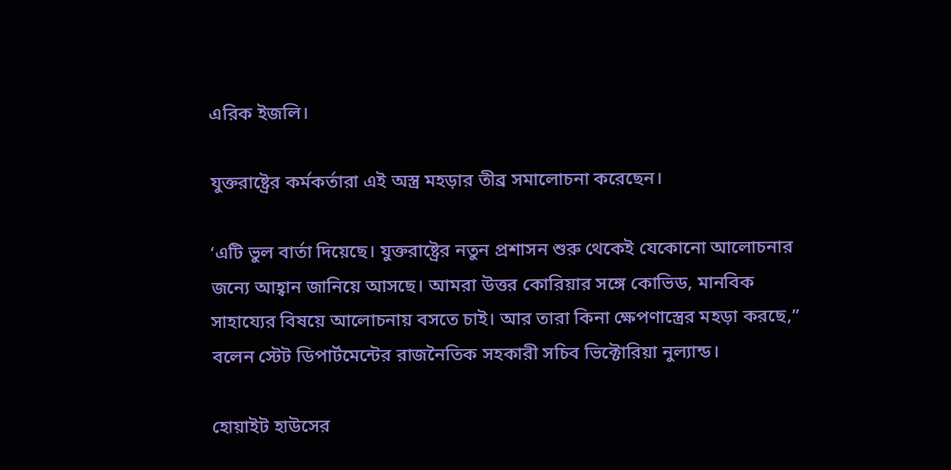এরিক ইজলি।

যুক্তরাষ্ট্রের কর্মকর্তারা এই অস্ত্র মহড়ার তীব্র সমালোচনা করেছেন।

‘এটি ভুল বার্তা দিয়েছে। যুক্তরাষ্ট্রের নতুন প্রশাসন শুরু থেকেই যেকোনো আলোচনার জন্যে আহ্বান জানিয়ে আসছে। আমরা উত্তর কোরিয়ার সঙ্গে কোভিড, মানবিক সাহায্যের বিষয়ে আলোচনায় বসতে চাই। আর তারা কিনা ক্ষেপণাস্ত্রের মহড়া করছে,” বলেন স্টেট ডিপার্টমেন্টের রাজনৈতিক সহকারী সচিব ভিক্টোরিয়া নুল্যান্ড।

হোয়াইট হাউসের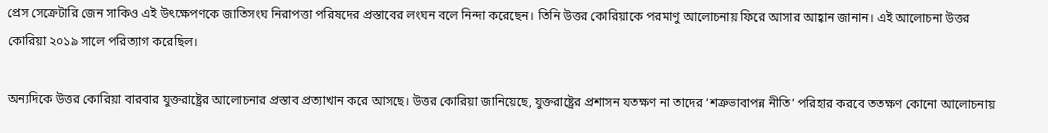প্রেস সেক্রেটারি জেন সাকিও এই উৎক্ষেপণকে জাতিসংঘ নিরাপত্তা পরিষদের প্রস্তাবের লংঘন বলে নিন্দা করেছেন। তিনি উত্তর কোরিয়াকে পরমাণু আলোচনায় ফিরে আসার আহ্বান জানান। এই আলোচনা উত্তর কোরিয়া ২০১৯ সালে পরিত্যাগ করেছিল।

অন্যদিকে উত্তর কোরিয়া বারবার যুক্তরাষ্ট্রের আলোচনার প্রস্তাব প্রত্যাখান করে আসছে। উত্তর কোরিয়া জানিয়েছে, যুক্তরাষ্ট্রের প্রশাসন যতক্ষণ না তাদের ‘শত্রুভাবাপন্ন নীতি’ পরিহার করবে ততক্ষণ কোনো আলোচনায়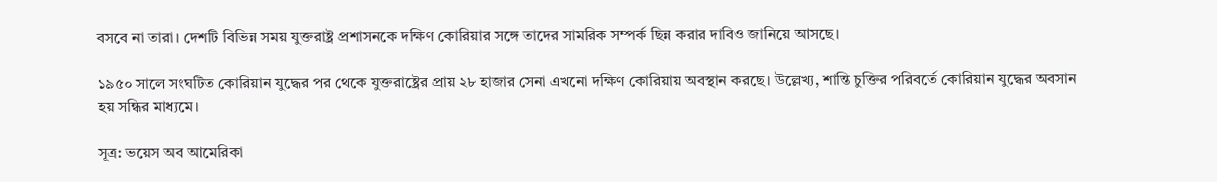বসবে না তারা। দেশটি বিভিন্ন সময় যুক্তরাষ্ট্র প্রশাসনকে দক্ষিণ কোরিয়ার সঙ্গে তাদের সামরিক সম্পর্ক ছিন্ন করার দাবিও জানিয়ে আসছে।

১৯৫০ সালে সংঘটিত কোরিয়ান যুদ্ধের পর থেকে যুক্তরাষ্ট্রের প্রায় ২৮ হাজার সেনা এখনো দক্ষিণ কোরিয়ায় অবস্থান করছে। উল্লেখ্য, শান্তি চুক্তির পরিবর্তে কোরিয়ান যুদ্ধের অবসান হয় সন্ধির মাধ্যমে।

সূত্র: ভয়েস অব আমেরিকা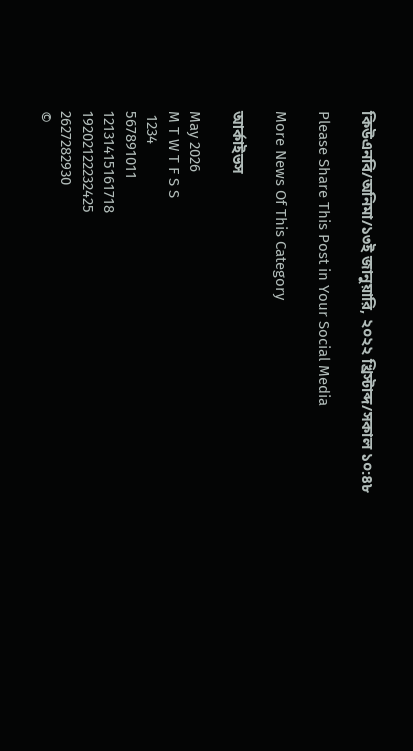কিউএনবি/অনিমা/১৩ই জানুয়ারি, ২০২২ খ্রিস্টাব্দ/সকাল ১০:৪৮

Please Share This Post in Your Social Media

More News Of This Category

আর্কাইভস

May 2026
M T W T F S S
 1234
567891011
12131415161718
19202122232425
2627282930
©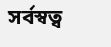সর্বস্বত্ব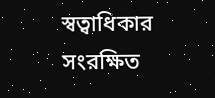স্বত্বাধিকার সংরক্ষিত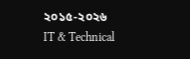২০১৫-২০২৬
IT & Technical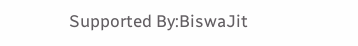Supported By:BiswaJit